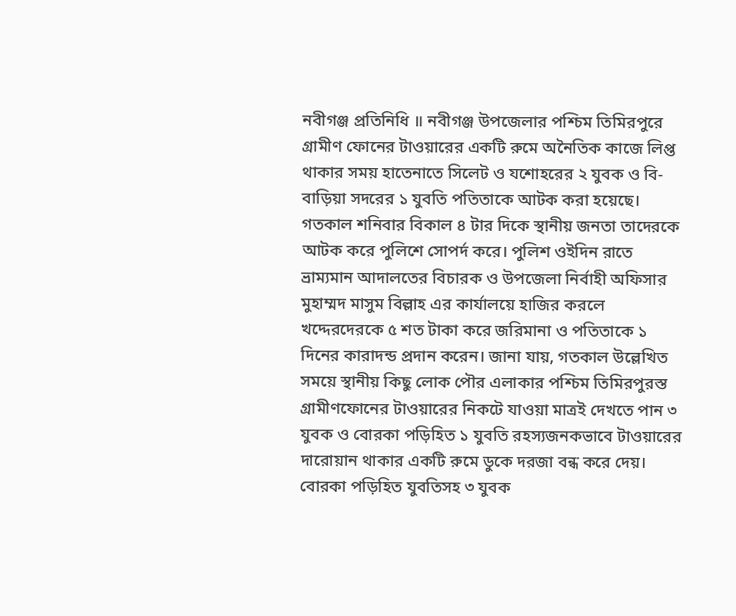নবীগঞ্জ প্রতিনিধি ॥ নবীগঞ্জ উপজেলার পশ্চিম তিমিরপুরে গ্রামীণ ফোনের টাওয়ারের একটি রুমে অনৈতিক কাজে লিপ্ত থাকার সময় হাতেনাতে সিলেট ও যশোহরের ২ যুবক ও বি-বাড়িয়া সদরের ১ যুবতি পতিতাকে আটক করা হয়েছে। গতকাল শনিবার বিকাল ৪ টার দিকে স্থানীয় জনতা তাদেরকে আটক করে পুলিশে সোপর্দ করে। পুলিশ ওইদিন রাতে ভ্রাম্যমান আদালতের বিচারক ও উপজেলা নির্বাহী অফিসার মুহাম্মদ মাসুম বিল্লাহ এর কার্যালয়ে হাজির করলে খদ্দেরদেরকে ৫ শত টাকা করে জরিমানা ও পতিতাকে ১ দিনের কারাদন্ড প্রদান করেন। জানা যায়, গতকাল উল্লেখিত সময়ে স্থানীয় কিছু লোক পৌর এলাকার পশ্চিম তিমিরপুরস্ত গ্রামীণফোনের টাওয়ারের নিকটে যাওয়া মাত্রই দেখতে পান ৩ যুবক ও বোরকা পড়িহিত ১ যুবতি রহস্যজনকভাবে টাওয়ারের দারোয়ান থাকার একটি রুমে ডুকে দরজা বন্ধ করে দেয়। বোরকা পড়িহিত যুবতিসহ ৩ যুবক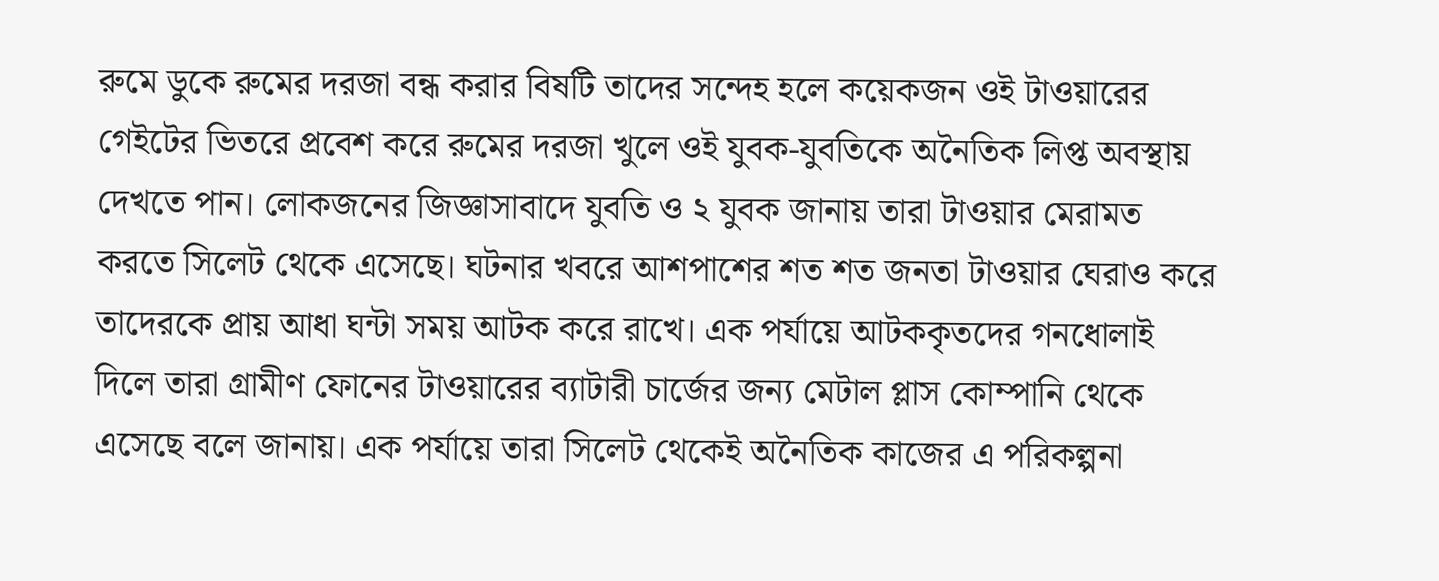রুমে ডুকে রুমের দরজা বন্ধ করার বিষটি তাদের সন্দেহ হলে কয়েকজন ওই টাওয়ারের গেইটের ভিতরে প্রবেশ করে রুমের দরজা খুলে ওই যুবক-যুবতিকে অনৈতিক লিপ্ত অবস্থায় দেখতে পান। লোকজনের জিজ্ঞাসাবাদে যুবতি ও ২ যুবক জানায় তারা টাওয়ার মেরামত করতে সিলেট থেকে এসেছে। ঘটনার খবরে আশপাশের শত শত জনতা টাওয়ার ঘেরাও করে তাদেরকে প্রায় আধা ঘন্টা সময় আটক করে রাখে। এক পর্যায়ে আটককৃতদের গনধোলাই দিলে তারা গ্রামীণ ফোনের টাওয়ারের ব্যাটারী চার্জের জন্য মেটাল প্লাস কোম্পানি থেকে এসেছে বলে জানায়। এক পর্যায়ে তারা সিলেট থেকেই অনৈতিক কাজের এ পরিকল্পনা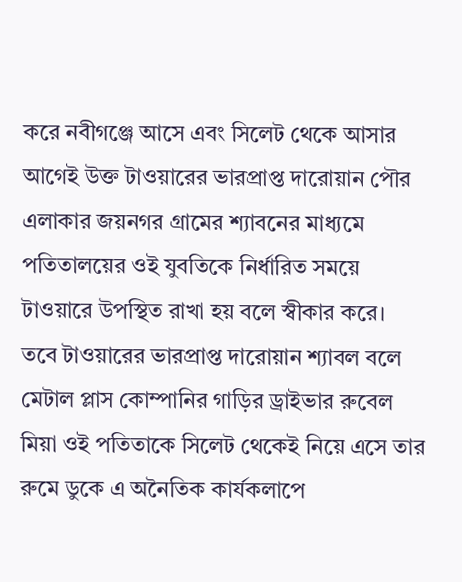করে নবীগঞ্জে আসে এবং সিলেট থেকে আসার আগেই উক্ত টাওয়ারের ভারপ্রাপ্ত দারোয়ান পৌর এলাকার জয়নগর গ্রামের শ্যাবনের মাধ্যমে পতিতালয়ের ওই যুবতিকে নির্ধারিত সময়ে টাওয়ারে উপস্থিত রাখা হয় বলে স্বীকার করে। তবে টাওয়ারের ভারপ্রাপ্ত দারোয়ান শ্যাবল বলে মেটাল প্লাস কোম্পানির গাড়ির ড্রাইভার রুবেল মিয়া ওই পতিতাকে সিলেট থেকেই নিয়ে এসে তার রুমে ডুকে এ অনৈতিক কার্যকলাপে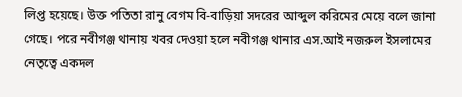লিপ্ত হয়েছে। উক্ত পতিতা রানু বেগম বি-বাড়িয়া সদরের আব্দুল করিমের মেয়ে বলে জানা গেছে। পরে নবীগঞ্জ থানায় খবর দেওয়া হলে নবীগঞ্জ থানার এস.আই নজরুল ইসলামের নেতৃত্বে একদল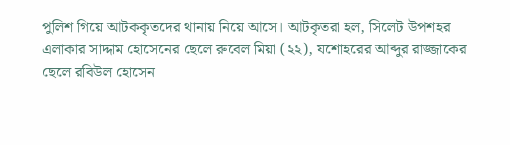পুলিশ গিয়ে আটককৃতদের থানায় নিয়ে আসে। আটকৃতরা হল, সিলেট উপশহর এলাকার সাদ্দাম হোসেনের ছেলে রুবেল মিয়া (২২), যশোহরের আব্দুর রাজ্জাকের ছেলে রবিউল হোসেন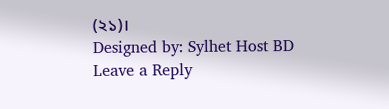(২১)।
Designed by: Sylhet Host BD
Leave a Reply